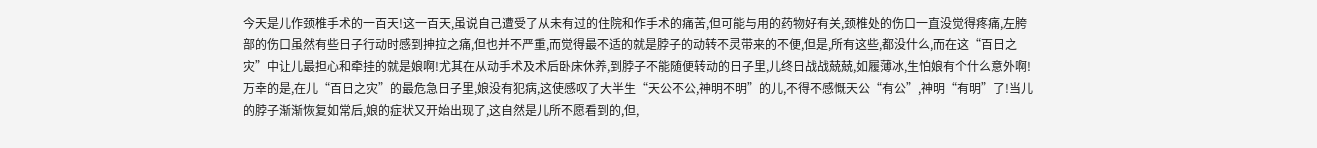今天是儿作颈椎手术的一百天!这一百天,虽说自己遭受了从未有过的住院和作手术的痛苦,但可能与用的药物好有关,颈椎处的伤口一直没觉得疼痛,左胯部的伤口虽然有些日子行动时感到抻拉之痛,但也并不严重,而觉得最不适的就是脖子的动转不灵带来的不便,但是,所有这些,都没什么,而在这“百日之灾”中让儿最担心和牵挂的就是娘啊!尤其在从动手术及术后卧床休养,到脖子不能随便转动的日子里,儿终日战战兢兢,如履薄冰,生怕娘有个什么意外啊!万幸的是,在儿“百日之灾”的最危急日子里,娘没有犯病,这使感叹了大半生“天公不公,神明不明”的儿,不得不感慨天公“有公”,神明“有明”了!当儿的脖子渐渐恢复如常后,娘的症状又开始出现了,这自然是儿所不愿看到的,但,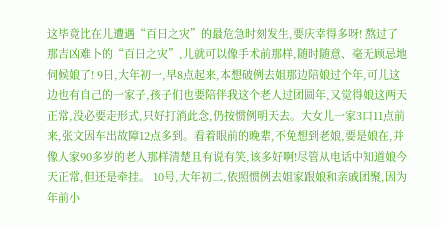这毕竟比在儿遭遇“百日之灾”的最危急时刻发生,要庆幸得多呀! 熬过了那吉凶难卜的“百日之灾”,儿就可以像手术前那样,随时随意、毫无顾忌地伺候娘了! 9日,大年初一,早8点起来,本想破例去姐那边陪娘过个年,可儿这边也有自己的一家子,孩子们也要陪伴我这个老人过团圆年,又觉得娘这两天正常,没必要走形式,只好打消此念,仍按惯例明天去。大女儿一家3口11点前来,张文因车出故障12点多到。看着眼前的晚辈,不免想到老娘,要是娘在,并像人家90多岁的老人那样清楚且有说有笑,该多好啊!尽管从电话中知道娘今天正常,但还是牵挂。 10号,大年初二,依照惯例去姐家跟娘和亲戚团聚,因为年前小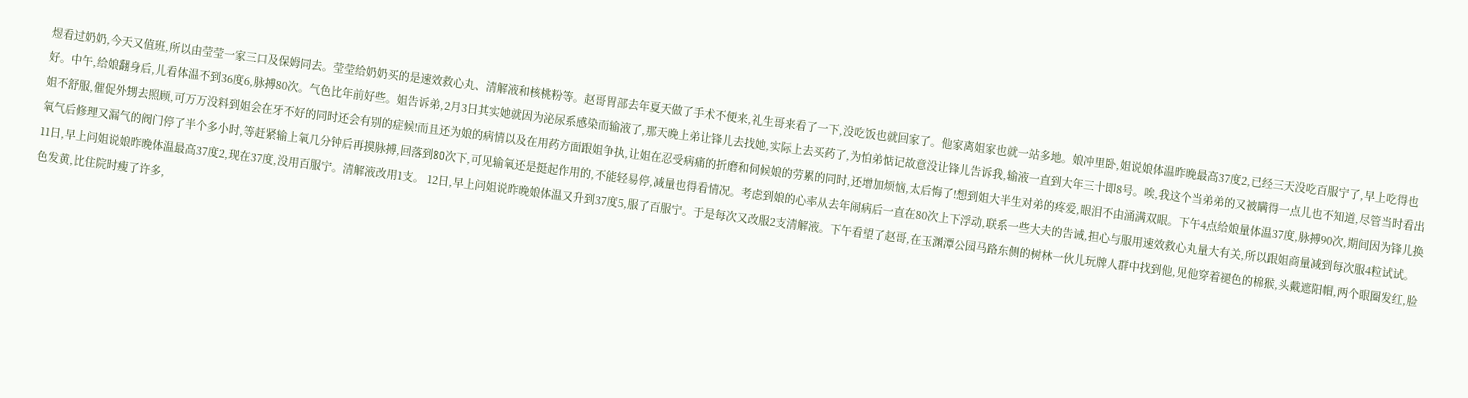煜看过奶奶,今天又值班,所以由莹莹一家三口及保姆同去。莹莹给奶奶买的是速效救心丸、清解液和核桃粉等。赵哥胃部去年夏天做了手术不便来,礼生哥来看了一下,没吃饭也就回家了。他家离姐家也就一站多地。娘冲里卧,姐说娘体温昨晚最高37度2,已经三天没吃百服宁了,早上吃得也好。中午,给娘翻身后,儿看体温不到36度6,脉搏80次。气色比年前好些。姐告诉弟,2月3日其实她就因为泌尿系感染而输液了,那天晚上弟让锋儿去找她,实际上去买药了,为怕弟惦记故意没让锋儿告诉我,输液一直到大年三十即8号。唉,我这个当弟弟的又被瞒得一点儿也不知道,尽管当时看出姐不舒服,催促外甥去照顾,可万万没料到姐会在牙不好的同时还会有别的症候!而且还为娘的病情以及在用药方面跟姐争执,让姐在忍受病痛的折磨和伺候娘的劳累的同时,还增加烦恼,太后悔了!想到姐大半生对弟的疼爱,眼泪不由涌满双眼。下午4点给娘量体温37度,脉搏90次,期间因为锋儿换氧气后修理又漏气的阀门停了半个多小时,等赶紧输上氧几分钟后再摸脉搏,回落到8O次下,可见输氧还是挺起作用的,不能轻易停,减量也得看情况。考虑到娘的心率从去年闹病后一直在80次上下浮动,联系一些大夫的告诫,担心与服用速效救心丸量大有关,所以跟姐商量减到每次服4粒试试。 11日,早上问姐说娘昨晚体温最高37度2,现在37度,没用百服宁。清解液改用1支。 12日,早上问姐说昨晚娘体温又升到37度5,服了百服宁。于是每次又改服2支清解液。下午看望了赵哥,在玉渊潭公园马路东侧的树林一伙儿玩牌人群中找到他,见他穿着褪色的棉猴,头戴遮阳帽,两个眼圈发红,脸色发黄,比住院时瘦了许多,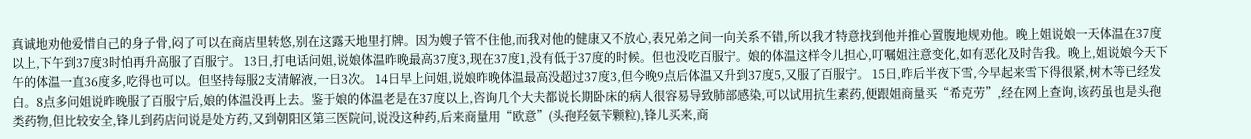真诚地劝他爱惜自己的身子骨,闷了可以在商店里转悠,别在这露天地里打牌。因为嫂子管不住他,而我对他的健康又不放心,表兄弟之间一向关系不错,所以我才特意找到他并推心置腹地规劝他。晚上姐说娘一天体温在37度以上,下午到37度3时怕再升高服了百服宁。 13日,打电话问姐,说娘体温昨晚最高37度3,现在37度1,没有低于37度的时候。但也没吃百服宁。娘的体温这样令儿担心,叮嘱姐注意变化,如有恶化及时告我。晚上,姐说娘今天下午的体温一直36度多,吃得也可以。但坚持每服2支清解液,一日3次。 14日早上问姐,说娘昨晚体温最高没超过37度3,但今晚9点后体温又升到37度5,又服了百服宁。 15日,昨后半夜下雪,今早起来雪下得很紧,树木等已经发白。8点多问姐说昨晚服了百服宁后,娘的体温没再上去。鉴于娘的体温老是在37度以上,咨询几个大夫都说长期卧床的病人很容易导致肺部感染,可以试用抗生素药,便跟姐商量买“希克劳”,经在网上查询,该药虽也是头孢类药物,但比较安全,锋儿到药店问说是处方药,又到朝阳区第三医院问,说没这种药,后来商量用“欧意”(头孢羟氨苄颗粒),锋儿买来,商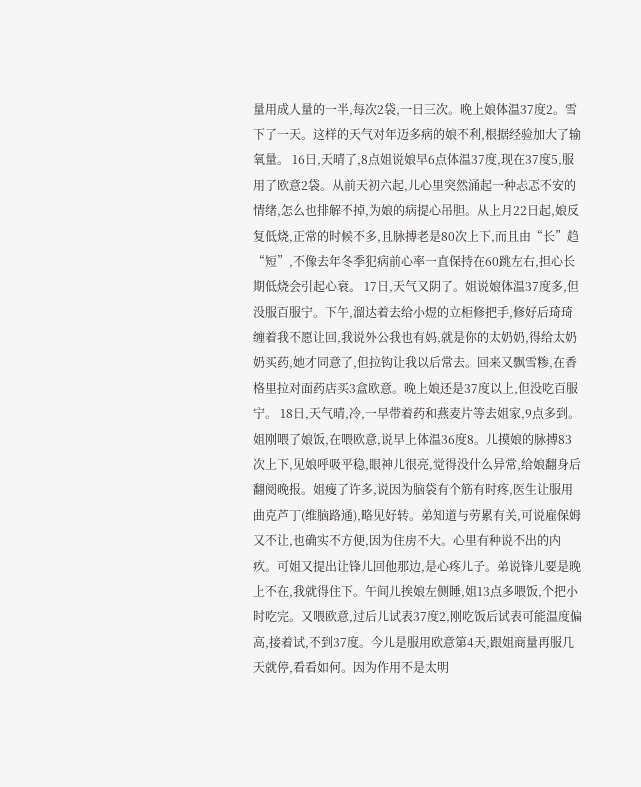量用成人量的一半,每次2袋,一日三次。晚上娘体温37度2。雪下了一天。这样的天气对年迈多病的娘不利,根据经验加大了输氧量。 16日,天晴了,8点姐说娘早6点体温37度,现在37度5,服用了欧意2袋。从前天初六起,儿心里突然涌起一种忐忑不安的情绪,怎么也排解不掉,为娘的病提心吊胆。从上月22日起,娘反复低烧,正常的时候不多,且脉搏老是80次上下,而且由“长”趋“短”,不像去年冬季犯病前心率一直保持在60跳左右,担心长期低烧会引起心衰。 17日,天气又阴了。姐说娘体温37度多,但没服百服宁。下午,溜达着去给小煜的立柜修把手,修好后琦琦缠着我不愿让回,我说外公我也有妈,就是你的太奶奶,得给太奶奶买药,她才同意了,但拉钩让我以后常去。回来又飘雪糁,在香格里拉对面药店买3盒欧意。晚上娘还是37度以上,但没吃百服宁。 18日,天气晴,冷,一早带着药和燕麦片等去姐家,9点多到。姐刚喂了娘饭,在喂欧意,说早上体温36度8。儿摸娘的脉搏83次上下,见娘呼吸平稳,眼神儿很亮,觉得没什么异常,给娘翻身后翻阅晚报。姐瘦了许多,说因为脑袋有个筋有时疼,医生让服用曲克芦丁(维脑路通),略见好转。弟知道与劳累有关,可说雇保姆又不让,也确实不方便,因为住房不大。心里有种说不出的内疚。可姐又提出让锋儿回他那边,是心疼儿子。弟说锋儿要是晚上不在,我就得住下。午间儿挨娘左侧睡,姐13点多喂饭,个把小时吃完。又喂欧意,过后儿试表37度2,刚吃饭后试表可能温度偏高,接着试,不到37度。今儿是服用欧意第4天,跟姐商量再服几天就停,看看如何。因为作用不是太明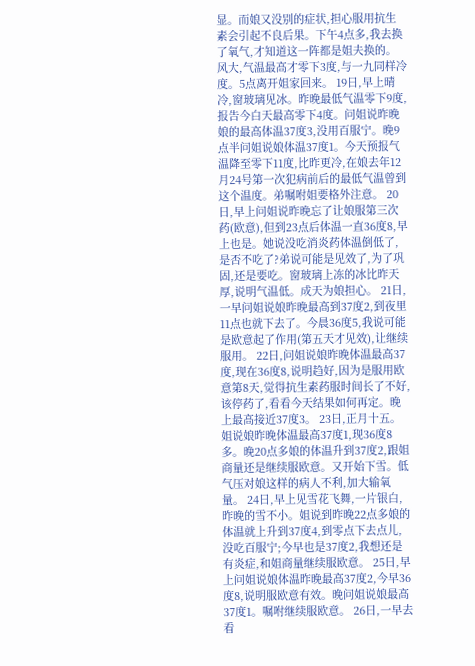显。而娘又没别的症状,担心服用抗生素会引起不良后果。下午4点多,我去换了氧气,才知道这一阵都是姐夫换的。风大,气温最高才零下3度,与一九同样冷度。5点离开姐家回来。 19日,早上晴冷,窗玻璃见冰。昨晚最低气温零下9度,报告今白天最高零下4度。问姐说昨晚娘的最高体温37度3,没用百服宁。晚9点半问姐说娘体温37度1。今天预报气温降至零下11度,比昨更冷,在娘去年12月24号第一次犯病前后的最低气温曾到这个温度。弟嘱咐姐要格外注意。 20日,早上问姐说昨晚忘了让娘服第三次药(欧意),但到23点后体温一直36度8,早上也是。她说没吃消炎药体温倒低了,是否不吃了?弟说可能是见效了,为了巩固,还是要吃。窗玻璃上冻的冰比昨天厚,说明气温低。成天为娘担心。 21日,一早问姐说娘昨晚最高到37度2,到夜里11点也就下去了。今晨36度5,我说可能是欧意起了作用(第五天才见效),让继续服用。 22日,问姐说娘昨晚体温最高37度,现在36度8,说明趋好,因为是服用欧意第8天,觉得抗生素药服时间长了不好,该停药了,看看今天结果如何再定。晚上最高接近37度3。 23日,正月十五。姐说娘昨晚体温最高37度1,现36度8多。晚20点多娘的体温升到37度2,跟姐商量还是继续服欧意。又开始下雪。低气压对娘这样的病人不利,加大输氧量。 24日,早上见雪花飞舞,一片银白,昨晚的雪不小。姐说到昨晚22点多娘的体温就上升到37度4,到零点下去点儿,没吃百服宁;今早也是37度2,我想还是有炎症,和姐商量继续服欧意。 25日,早上问姐说娘体温昨晚最高37度2,今早36度8,说明服欧意有效。晚问姐说娘最高37度1。嘱咐继续服欧意。 26日,一早去看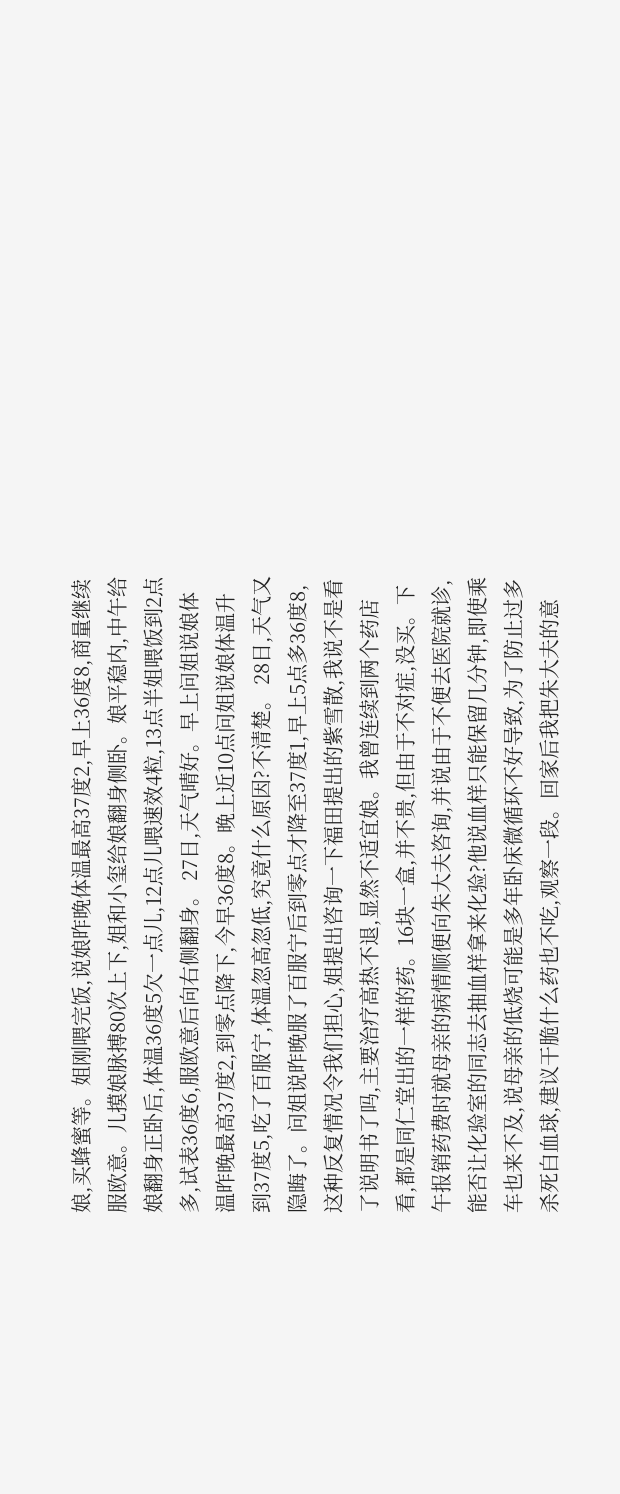娘,买蜂蜜等。姐刚喂完饭,说娘昨晚体温最高37度2,早上36度8,商量继续服欧意。儿摸娘脉搏80次上下,姐和小玺给娘翻身侧卧。娘平稳内,中午给娘翻身正卧后,体温36度5欠一点儿,12点儿喂速效4粒,13点半姐喂饭到2点多,试表36度6,服欧意后向右侧翻身。 27日,天气晴好。早上问姐说娘体温昨晚最高37度2,到零点降下,今早36度8。晚上近10点问姐说娘体温升到37度5,吃了百服宁,体温忽高忽低,究竟什么原因?不清楚。 28日,天气又隐晦了。问姐说昨晚服了百服宁后到零点才降至37度1,早上5点多36度8,这种反复情况令我们担心,姐提出咨询一下福田提出的紫雪散,我说不是看了说明书了吗,主要治疗高热不退,显然不适宜娘。我曾连续到两个药店看,都是同仁堂出的一样的药。16块一盒,并不贵,但由于不对症,没买。下午报销药费时就母亲的病情顺便向朱大夫咨询,并说由于不便去医院就诊,能否让化验室的同志去抽血样拿来化验?他说血样只能保留几分钟,即使乘车也来不及,说母亲的低烧可能是多年卧床微循环不好导致,为了防止过多杀死白血球,建议干脆什么药也不吃,观察一段。回家后我把朱大夫的意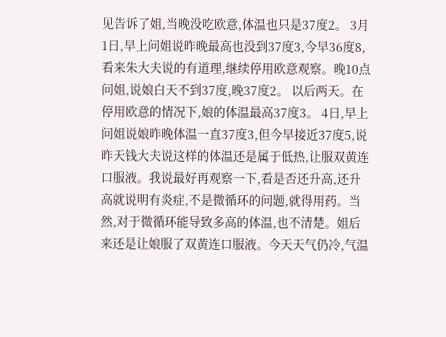见告诉了姐,当晚没吃欧意,体温也只是37度2。 3月1日,早上问姐说昨晚最高也没到37度3,今早36度8,看来朱大夫说的有道理,继续停用欧意观察。晚10点问姐,说娘白天不到37度,晚37度2。 以后两天。在停用欧意的情况下,娘的体温最高37度3。 4日,早上问姐说娘昨晚体温一直37度3,但今早接近37度5,说昨天钱大夫说这样的体温还是属于低热,让服双黄连口服液。我说最好再观察一下,看是否还升高,还升高就说明有炎症,不是微循环的问题,就得用药。当然,对于微循环能导致多高的体温,也不清楚。姐后来还是让娘服了双黄连口服液。今天天气仍冷,气温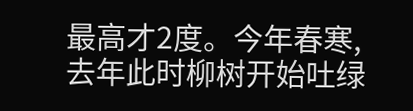最高才2度。今年春寒,去年此时柳树开始吐绿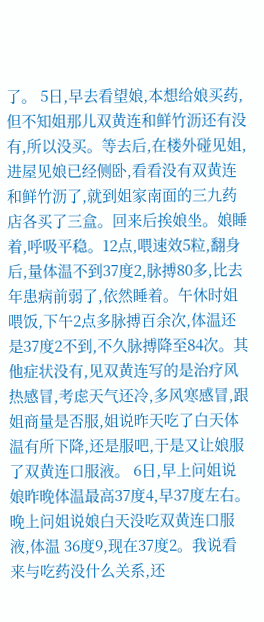了。 5日,早去看望娘,本想给娘买药,但不知姐那儿双黄连和鲜竹沥还有没有,所以没买。等去后,在楼外碰见姐,进屋见娘已经侧卧,看看没有双黄连和鲜竹沥了,就到姐家南面的三九药店各买了三盒。回来后挨娘坐。娘睡着,呼吸平稳。12点,喂速效5粒,翻身后,量体温不到37度2,脉搏80多,比去年患病前弱了,依然睡着。午休时姐喂饭,下午2点多脉搏百余次,体温还是37度2不到,不久脉搏降至84次。其他症状没有,见双黄连写的是治疗风热感冒,考虑天气还冷,多风寒感冒,跟姐商量是否服,姐说昨天吃了白天体温有所下降,还是服吧,于是又让娘服了双黄连口服液。 6日,早上问姐说娘昨晚体温最高37度4,早37度左右。晚上问姐说娘白天没吃双黄连口服液,体温 36度9,现在37度2。我说看来与吃药没什么关系,还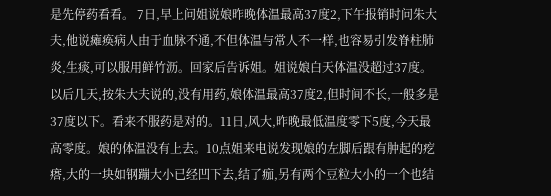是先停药看看。 7日,早上问姐说娘昨晚体温最高37度2,下午报销时问朱大夫,他说瘫痪病人由于血脉不通,不但体温与常人不一样,也容易引发脊柱肺炎,生痰,可以服用鲜竹沥。回家后告诉姐。姐说娘白天体温没超过37度。 以后几天,按朱大夫说的,没有用药,娘体温最高37度2,但时间不长,一般多是37度以下。看来不服药是对的。11日,风大,昨晚最低温度零下5度,今天最高零度。娘的体温没有上去。10点姐来电说发现娘的左脚后跟有肿起的疙瘩,大的一块如钢蹦大小已经凹下去,结了痂,另有两个豆粒大小的一个也结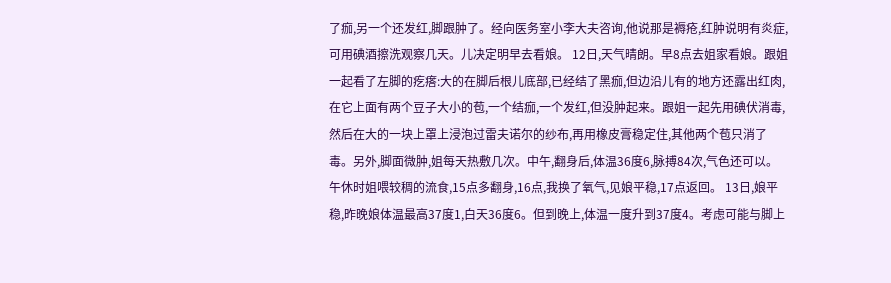了痂,另一个还发红,脚跟肿了。经向医务室小李大夫咨询,他说那是褥疮,红肿说明有炎症,可用碘酒擦洗观察几天。儿决定明早去看娘。 12日,天气晴朗。早8点去姐家看娘。跟姐一起看了左脚的疙瘩:大的在脚后根儿底部,已经结了黑痂,但边沿儿有的地方还露出红肉,在它上面有两个豆子大小的苞,一个结痂,一个发红,但没肿起来。跟姐一起先用碘伏消毒,然后在大的一块上罩上浸泡过雷夫诺尔的纱布,再用橡皮膏稳定住,其他两个苞只消了毒。另外,脚面微肿,姐每天热敷几次。中午,翻身后,体温36度6,脉搏84次,气色还可以。午休时姐喂较稠的流食,15点多翻身,16点,我换了氧气,见娘平稳,17点返回。 13日,娘平稳,昨晚娘体温最高37度1,白天36度6。但到晚上,体温一度升到37度4。考虑可能与脚上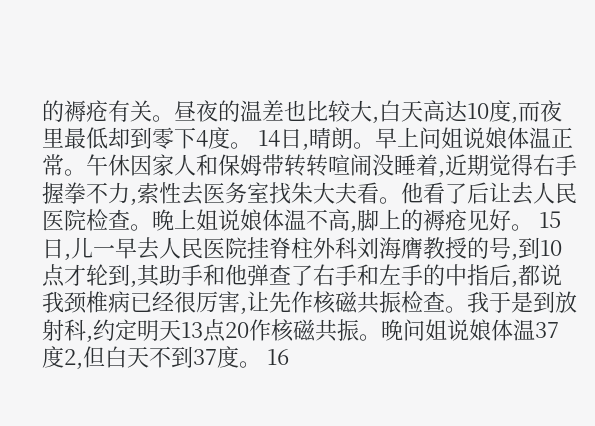的褥疮有关。昼夜的温差也比较大,白天高达10度,而夜里最低却到零下4度。 14日,晴朗。早上问姐说娘体温正常。午休因家人和保姆带转转喧闹没睡着,近期觉得右手握拳不力,索性去医务室找朱大夫看。他看了后让去人民医院检查。晚上姐说娘体温不高,脚上的褥疮见好。 15日,儿一早去人民医院挂脊柱外科刘海膺教授的号,到10点才轮到,其助手和他弹查了右手和左手的中指后,都说我颈椎病已经很厉害,让先作核磁共振检查。我于是到放射科,约定明天13点20作核磁共振。晚问姐说娘体温37度2,但白天不到37度。 16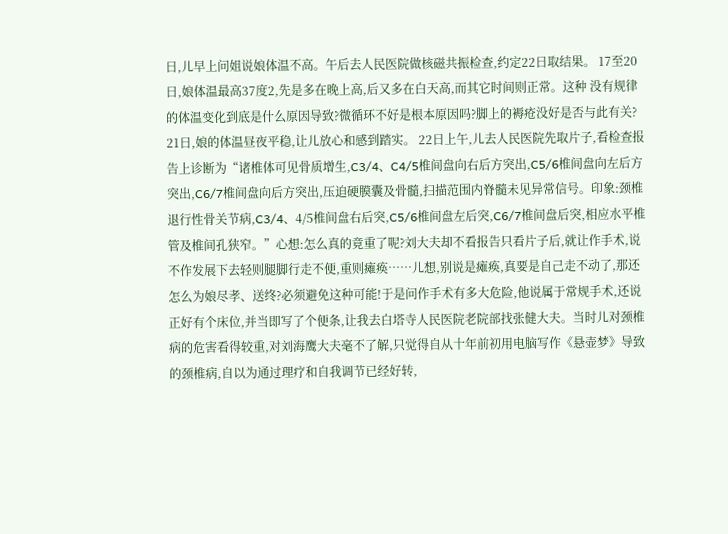日,儿早上问姐说娘体温不高。午后去人民医院做核磁共振检查,约定22日取结果。 17至20日,娘体温最高37度2,先是多在晚上高,后又多在白天高,而其它时间则正常。这种 没有规律的体温变化到底是什么原因导致?微循环不好是根本原因吗?脚上的褥疮没好是否与此有关? 21日,娘的体温昼夜平稳,让儿放心和感到踏实。 22日上午,儿去人民医院先取片子,看检查报告上诊断为“诸椎体可见骨质增生,C3/4、C4/5椎间盘向右后方突出,C5/6椎间盘向左后方突出,C6/7椎间盘向后方突出,压迫硬膜囊及骨髓,扫描范围内脊髓未见异常信号。印象:颈椎退行性骨关节病,C3/4、4/5椎间盘右后突,C5/6椎间盘左后突,C6/7椎间盘后突,相应水平椎管及椎间孔狭窄。”心想:怎么真的竟重了呢?刘大夫却不看报告只看片子后,就让作手术,说不作发展下去轻则腿脚行走不便,重则瘫痪……儿想,别说是瘫痪,真要是自己走不动了,那还怎么为娘尽孝、送终?必须避免这种可能!于是问作手术有多大危险,他说属于常规手术,还说正好有个床位,并当即写了个便条,让我去白塔寺人民医院老院部找张健大夫。当时儿对颈椎病的危害看得较重,对刘海鹰大夫毫不了解,只觉得自从十年前初用电脑写作《悬壶梦》导致的颈椎病,自以为通过理疗和自我调节已经好转,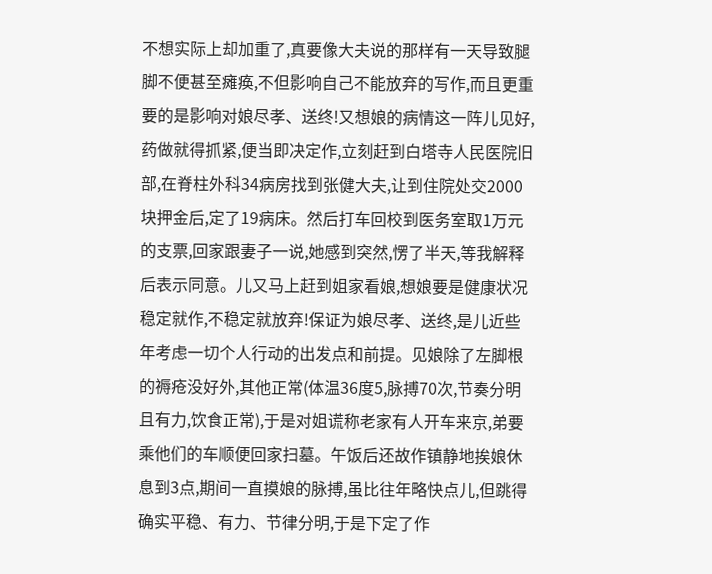不想实际上却加重了,真要像大夫说的那样有一天导致腿脚不便甚至瘫痪,不但影响自己不能放弃的写作,而且更重要的是影响对娘尽孝、送终!又想娘的病情这一阵儿见好,药做就得抓紧,便当即决定作,立刻赶到白塔寺人民医院旧部,在脊柱外科34病房找到张健大夫,让到住院处交2000块押金后,定了19病床。然后打车回校到医务室取1万元的支票,回家跟妻子一说,她感到突然,愣了半天,等我解释后表示同意。儿又马上赶到姐家看娘,想娘要是健康状况稳定就作,不稳定就放弃!保证为娘尽孝、送终,是儿近些年考虑一切个人行动的出发点和前提。见娘除了左脚根的褥疮没好外,其他正常(体温36度5,脉搏70次,节奏分明且有力,饮食正常),于是对姐谎称老家有人开车来京,弟要乘他们的车顺便回家扫墓。午饭后还故作镇静地挨娘休息到3点,期间一直摸娘的脉搏,虽比往年略快点儿,但跳得确实平稳、有力、节律分明,于是下定了作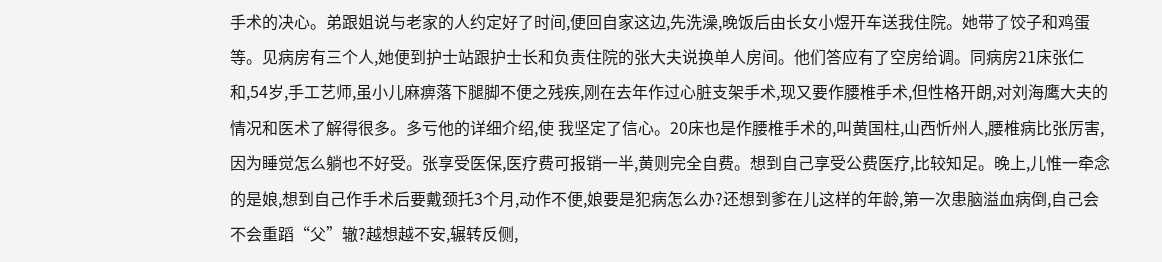手术的决心。弟跟姐说与老家的人约定好了时间,便回自家这边,先洗澡,晚饭后由长女小煜开车送我住院。她带了饺子和鸡蛋等。见病房有三个人,她便到护士站跟护士长和负责住院的张大夫说换单人房间。他们答应有了空房给调。同病房21床张仁和,54岁,手工艺师,虽小儿麻痹落下腿脚不便之残疾,刚在去年作过心脏支架手术,现又要作腰椎手术,但性格开朗,对刘海鹰大夫的情况和医术了解得很多。多亏他的详细介绍,使 我坚定了信心。20床也是作腰椎手术的,叫黄国柱,山西忻州人,腰椎病比张厉害,因为睡觉怎么躺也不好受。张享受医保,医疗费可报销一半,黄则完全自费。想到自己享受公费医疗,比较知足。晚上,儿惟一牵念的是娘,想到自己作手术后要戴颈托3个月,动作不便,娘要是犯病怎么办?还想到爹在儿这样的年龄,第一次患脑溢血病倒,自己会不会重蹈“父”辙?越想越不安,辗转反侧,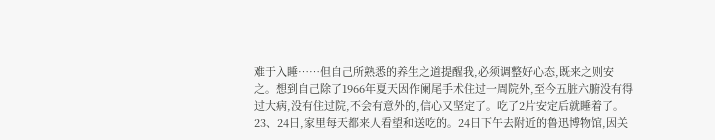难于入睡……但自己所熟悉的养生之道提醒我,必须调整好心态,既来之则安之。想到自己除了1966年夏天因作阑尾手术住过一周院外,至今五脏六腑没有得过大病,没有住过院,不会有意外的,信心又坚定了。吃了2片安定后就睡着了。 23、24日,家里每天都来人看望和送吃的。24日下午去附近的鲁迅博物馆,因关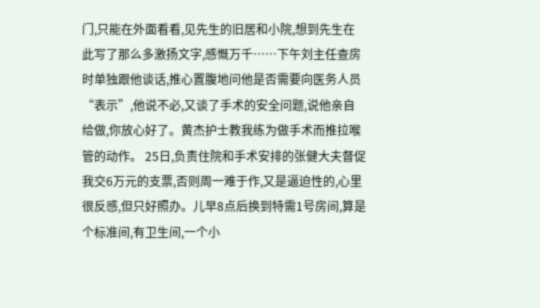门,只能在外面看看,见先生的旧居和小院,想到先生在此写了那么多激扬文字,感慨万千……下午刘主任查房时单独跟他谈话,推心置腹地问他是否需要向医务人员“表示”,他说不必,又谈了手术的安全问题,说他亲自给做,你放心好了。黄杰护士教我练为做手术而推拉喉管的动作。 25日,负责住院和手术安排的张健大夫督促我交6万元的支票,否则周一难于作,又是逼迫性的,心里很反感,但只好照办。儿早8点后换到特需1号房间,算是个标准间,有卫生间,一个小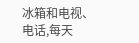冰箱和电视、电话,每天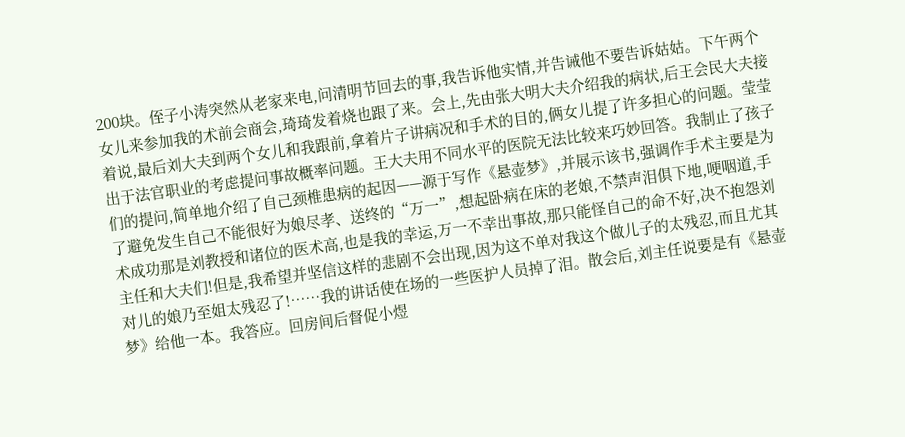200块。侄子小涛突然从老家来电,问清明节回去的事,我告诉他实情,并告诫他不要告诉姑姑。下午两个女儿来参加我的术前会商会,琦琦发着烧也跟了来。会上,先由张大明大夫介绍我的病状,后王会民大夫接着说,最后刘大夫到两个女儿和我跟前,拿着片子讲病况和手术的目的,俩女儿提了许多担心的问题。莹莹出于法官职业的考虑提问事故概率问题。王大夫用不同水平的医院无法比较来巧妙回答。我制止了孩子们的提问,简单地介绍了自己颈椎患病的起因——源于写作《悬壶梦》,并展示该书,强调作手术主要是为了避免发生自己不能很好为娘尽孝、送终的“万一”,想起卧病在床的老娘,不禁声泪俱下地,哽咽道,手术成功那是刘教授和诸位的医术高,也是我的幸运,万一不幸出事故,那只能怪自己的命不好,决不抱怨刘主任和大夫们!但是,我希望并坚信这样的悲剧不会出现,因为这不单对我这个做儿子的太残忍,而且尤其对儿的娘乃至姐太残忍了!……我的讲话使在场的一些医护人员掉了泪。散会后,刘主任说要是有《悬壶梦》给他一本。我答应。回房间后督促小煜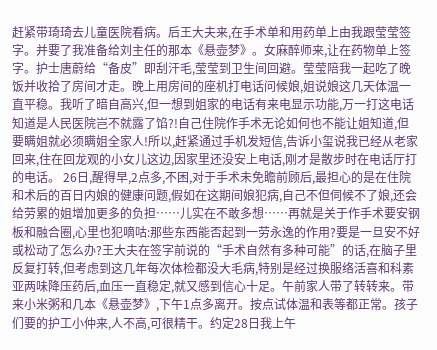赶紧带琦琦去儿童医院看病。后王大夫来,在手术单和用药单上由我跟莹莹签字。并要了我准备给刘主任的那本《悬壶梦》。女麻醉师来,让在药物单上签字。护士唐蔚给“备皮”即刮汗毛,莹莹到卫生间回避。莹莹陪我一起吃了晚饭并收拾了房间才走。晚上用房间的座机打电话问候娘,姐说娘这几天体温一直平稳。我听了暗自高兴,但一想到姐家的电话有来电显示功能,万一打这电话知道是人民医院岂不就露了馅?!自己住院作手术无论如何也不能让姐知道,但要瞒姐就必须瞒姐全家人!所以,赶紧通过手机发短信,告诉小玺说我已经从老家回来,住在回龙观的小女儿这边,因家里还没安上电话,刚才是散步时在电话厅打的电话。 26日,醒得早,2点多,不困,对于手术未免瞻前顾后,最担心的是在住院和术后的百日内娘的健康问题,假如在这期间娘犯病,自己不但伺候不了娘,还会给劳累的姐增加更多的负担……儿实在不敢多想……再就是关于作手术要安钢板和融合圈,心里也犯嘀咕:那些东西能否起到一劳永逸的作用?要是一旦安不好或松动了怎么办?王大夫在签字前说的“手术自然有多种可能”的话,在脑子里反复打转,但考虑到这几年每次体检都没大毛病,特别是经过换服络活喜和科素亚两味降压药后,血压一直稳定,就又感到信心十足。午前家人带了转转来。带来小米粥和几本《悬壶梦》,下午1点多离开。按点试体温和表等都正常。孩子们要的护工小仲来,人不高,可很精干。约定28日我上午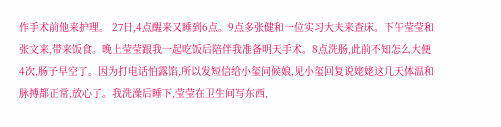作手术前他来护理。 27日,4点醒来又睡到6点。9点多张健和一位实习大夫来查床。下午莹莹和张文来,带来饭食。晚上莹莹跟我一起吃饭后陪伴我准备明天手术。8点洗肠,此前不知怎么大便4次,肠子早空了。因为打电话怕露馅,所以发短信给小玺问候娘,见小玺回复说姥姥这几天体温和脉搏都正常,放心了。我洗澡后睡下,莹莹在卫生间写东西,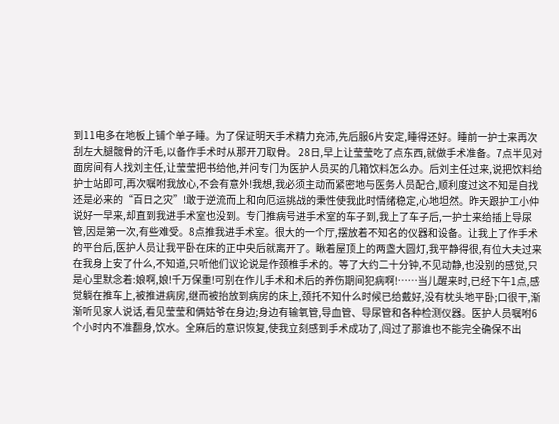到11电多在地板上铺个单子睡。为了保证明天手术精力充沛,先后服6片安定,睡得还好。睡前一护士来再次刮左大腿髋骨的汗毛,以备作手术时从那开刀取骨。 28日,早上让莹莹吃了点东西,就做手术准备。7点半见对面房间有人找刘主任,让莹莹把书给他,并问专门为医护人员买的几箱饮料怎么办。后刘主任过来,说把饮料给护士站即可,再次嘱咐我放心,不会有意外!我想,我必须主动而紧密地与医务人员配合,顺利度过这不知是自找还是必来的“百日之灾”!敢于逆流而上和向厄运挑战的秉性使我此时情绪稳定,心地坦然。昨天跟护工小仲说好一早来,却直到我进手术室也没到。专门推病号进手术室的车子到,我上了车子后,一护士来给插上导尿管,因是第一次,有些难受。8点推我进手术室。很大的一个厅,摆放着不知名的仪器和设备。让我上了作手术的平台后,医护人员让我平卧在床的正中央后就离开了。瞅着屋顶上的两盏大圆灯,我平静得很,有位大夫过来在我身上安了什么,不知道,只听他们议论说是作颈椎手术的。等了大约二十分钟,不见动静,也没别的感觉,只是心里默念着:娘啊,娘!千万保重!可别在作儿手术和术后的养伤期间犯病啊!……当儿醒来时,已经下午1点,感觉躺在推车上,被推进病房,继而被抬放到病房的床上,颈托不知什么时候已给戴好,没有枕头地平卧;口很干,渐渐听见家人说话,看见莹莹和俩姑爷在身边;身边有输氧管,导血管、导尿管和各种检测仪器。医护人员嘱咐6个小时内不准翻身,饮水。全麻后的意识恢复,使我立刻感到手术成功了,闯过了那谁也不能完全确保不出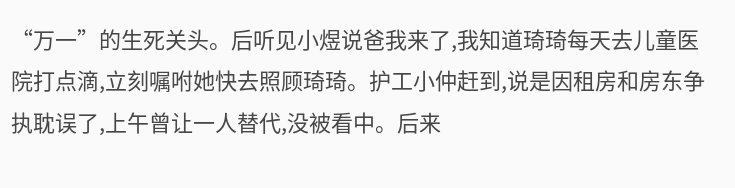“万一”的生死关头。后听见小煜说爸我来了,我知道琦琦每天去儿童医院打点滴,立刻嘱咐她快去照顾琦琦。护工小仲赶到,说是因租房和房东争执耽误了,上午曾让一人替代,没被看中。后来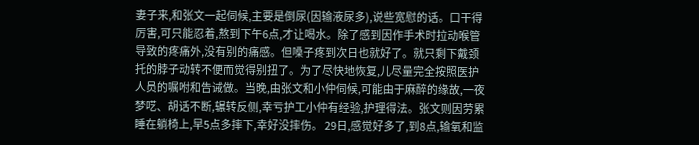妻子来,和张文一起伺候,主要是倒尿(因输液尿多),说些宽慰的话。口干得厉害,可只能忍着,熬到下午6点,才让喝水。除了感到因作手术时拉动喉管导致的疼痛外,没有别的痛感。但嗓子疼到次日也就好了。就只剩下戴颈托的脖子动转不便而觉得别扭了。为了尽快地恢复,儿尽量完全按照医护人员的嘱咐和告诫做。当晚,由张文和小仲伺候,可能由于麻醉的缘故,一夜梦呓、胡话不断,辗转反侧,幸亏护工小仲有经验,护理得法。张文则因劳累睡在躺椅上,早5点多摔下,幸好没摔伤。 29日,感觉好多了,到8点,输氧和监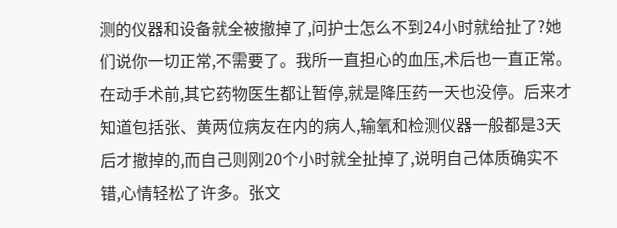测的仪器和设备就全被撤掉了,问护士怎么不到24小时就给扯了?她们说你一切正常,不需要了。我所一直担心的血压,术后也一直正常。在动手术前,其它药物医生都让暂停,就是降压药一天也没停。后来才知道包括张、黄两位病友在内的病人,输氧和检测仪器一般都是3天后才撤掉的,而自己则刚20个小时就全扯掉了,说明自己体质确实不错,心情轻松了许多。张文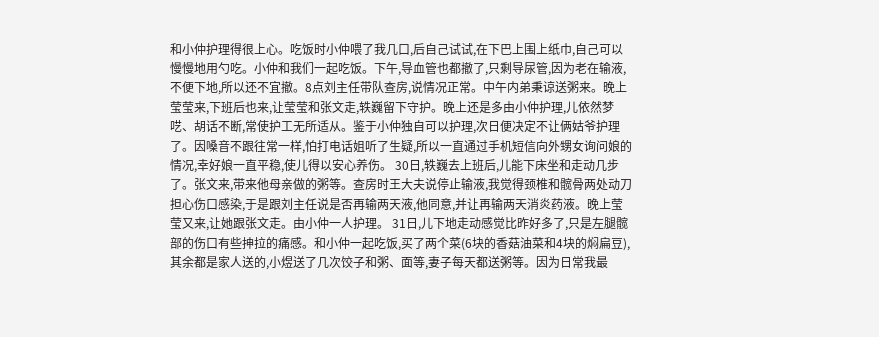和小仲护理得很上心。吃饭时小仲喂了我几口,后自己试试,在下巴上围上纸巾,自己可以慢慢地用勺吃。小仲和我们一起吃饭。下午,导血管也都撤了,只剩导尿管,因为老在输液,不便下地,所以还不宜撤。8点刘主任带队查房,说情况正常。中午内弟秉谅送粥来。晚上莹莹来,下班后也来,让莹莹和张文走,轶巍留下守护。晚上还是多由小仲护理,儿依然梦呓、胡话不断,常使护工无所适从。鉴于小仲独自可以护理,次日便决定不让俩姑爷护理了。因嗓音不跟往常一样,怕打电话姐听了生疑,所以一直通过手机短信向外甥女询问娘的情况,幸好娘一直平稳,使儿得以安心养伤。 30日,轶巍去上班后,儿能下床坐和走动几步了。张文来,带来他母亲做的粥等。查房时王大夫说停止输液,我觉得颈椎和髋骨两处动刀担心伤口感染,于是跟刘主任说是否再输两天液,他同意,并让再输两天消炎药液。晚上莹莹又来,让她跟张文走。由小仲一人护理。 31日,儿下地走动感觉比昨好多了,只是左腿髋部的伤口有些抻拉的痛感。和小仲一起吃饭,买了两个菜(6块的香菇油菜和4块的焖扁豆),其余都是家人送的,小煜送了几次饺子和粥、面等,妻子每天都送粥等。因为日常我最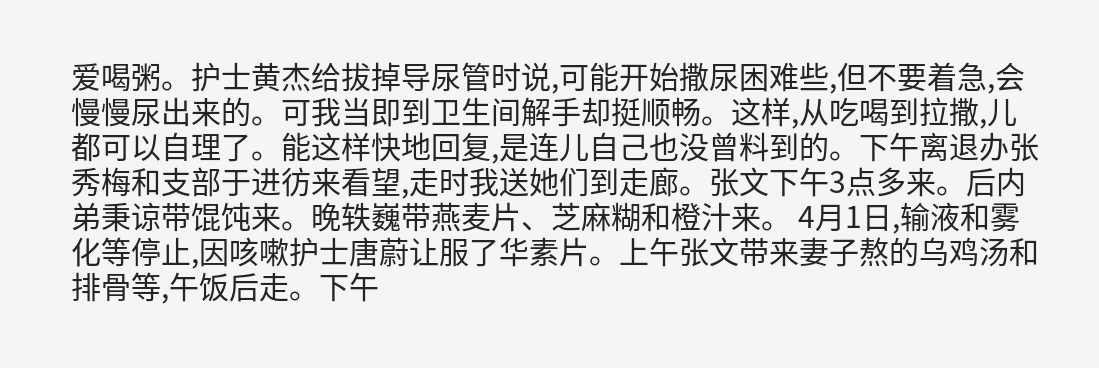爱喝粥。护士黄杰给拔掉导尿管时说,可能开始撒尿困难些,但不要着急,会慢慢尿出来的。可我当即到卫生间解手却挺顺畅。这样,从吃喝到拉撒,儿都可以自理了。能这样快地回复,是连儿自己也没曾料到的。下午离退办张秀梅和支部于进彷来看望,走时我送她们到走廊。张文下午3点多来。后内弟秉谅带馄饨来。晚轶巍带燕麦片、芝麻糊和橙汁来。 4月1日,输液和雾化等停止,因咳嗽护士唐蔚让服了华素片。上午张文带来妻子熬的乌鸡汤和排骨等,午饭后走。下午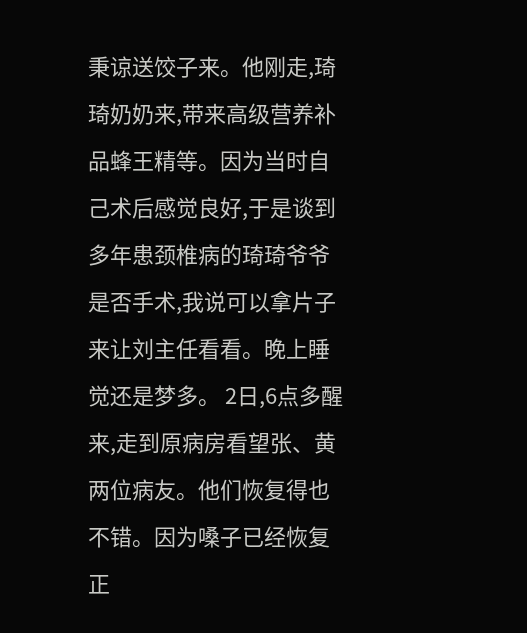秉谅送饺子来。他刚走,琦琦奶奶来,带来高级营养补品蜂王精等。因为当时自己术后感觉良好,于是谈到多年患颈椎病的琦琦爷爷是否手术,我说可以拿片子来让刘主任看看。晚上睡觉还是梦多。 2日,6点多醒来,走到原病房看望张、黄两位病友。他们恢复得也不错。因为嗓子已经恢复正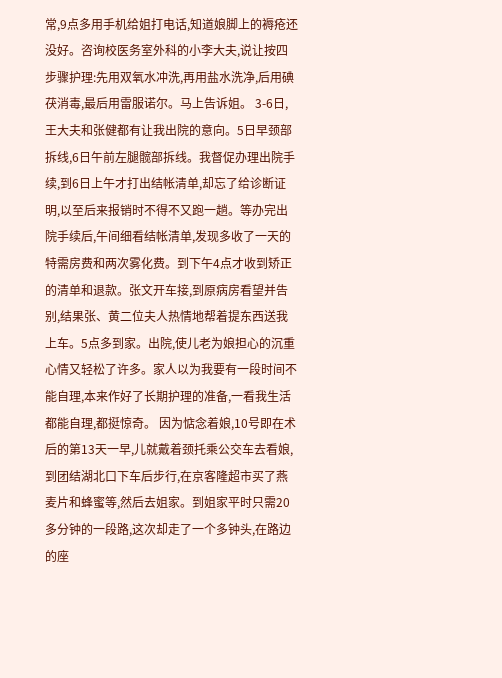常,9点多用手机给姐打电话,知道娘脚上的褥疮还没好。咨询校医务室外科的小李大夫,说让按四步骤护理:先用双氧水冲洗,再用盐水洗净,后用碘茯消毒,最后用雷服诺尔。马上告诉姐。 3-6日,王大夫和张健都有让我出院的意向。5日早颈部拆线,6日午前左腿髋部拆线。我督促办理出院手续,到6日上午才打出结帐清单,却忘了给诊断证明,以至后来报销时不得不又跑一趟。等办完出院手续后,午间细看结帐清单,发现多收了一天的特需房费和两次雾化费。到下午4点才收到矫正的清单和退款。张文开车接,到原病房看望并告别,结果张、黄二位夫人热情地帮着提东西送我上车。5点多到家。出院,使儿老为娘担心的沉重心情又轻松了许多。家人以为我要有一段时间不能自理,本来作好了长期护理的准备,一看我生活都能自理,都挺惊奇。 因为惦念着娘,10号即在术后的第13天一早,儿就戴着颈托乘公交车去看娘,到团结湖北口下车后步行,在京客隆超市买了燕麦片和蜂蜜等,然后去姐家。到姐家平时只需20多分钟的一段路,这次却走了一个多钟头,在路边的座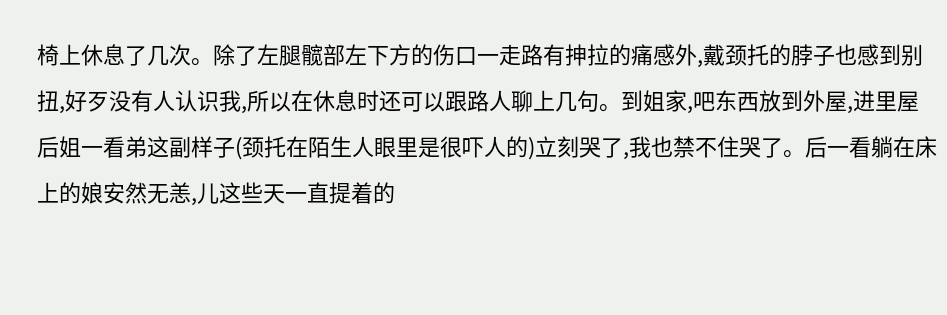椅上休息了几次。除了左腿髋部左下方的伤口一走路有抻拉的痛感外,戴颈托的脖子也感到别扭,好歹没有人认识我,所以在休息时还可以跟路人聊上几句。到姐家,吧东西放到外屋,进里屋后姐一看弟这副样子(颈托在陌生人眼里是很吓人的)立刻哭了,我也禁不住哭了。后一看躺在床上的娘安然无恙,儿这些天一直提着的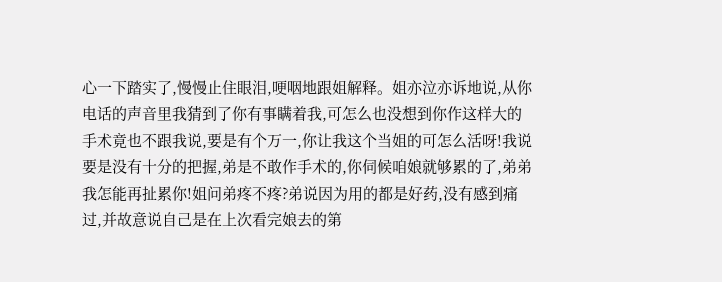心一下踏实了,慢慢止住眼泪,哽咽地跟姐解释。姐亦泣亦诉地说,从你电话的声音里我猜到了你有事瞒着我,可怎么也没想到你作这样大的手术竟也不跟我说,要是有个万一,你让我这个当姐的可怎么活呀!我说要是没有十分的把握,弟是不敢作手术的,你伺候咱娘就够累的了,弟弟我怎能再扯累你!姐问弟疼不疼?弟说因为用的都是好药,没有感到痛过,并故意说自己是在上次看完娘去的第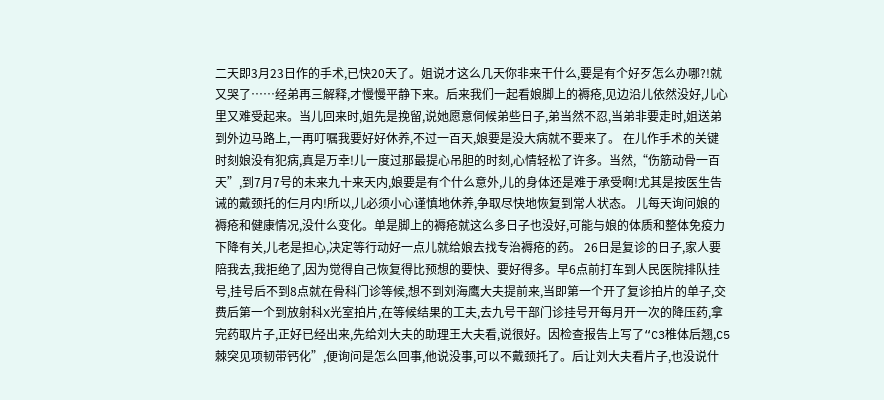二天即3月23日作的手术,已快20天了。姐说才这么几天你非来干什么,要是有个好歹怎么办哪?!就又哭了……经弟再三解释,才慢慢平静下来。后来我们一起看娘脚上的褥疮,见边沿儿依然没好,儿心里又难受起来。当儿回来时,姐先是挽留,说她愿意伺候弟些日子,弟当然不忍,当弟非要走时,姐送弟到外边马路上,一再叮嘱我要好好休养,不过一百天,娘要是没大病就不要来了。 在儿作手术的关键时刻娘没有犯病,真是万幸!儿一度过那最提心吊胆的时刻,心情轻松了许多。当然,“伤筋动骨一百天”,到7月7号的未来九十来天内,娘要是有个什么意外,儿的身体还是难于承受啊!尤其是按医生告诫的戴颈托的仨月内!所以,儿必须小心谨慎地休养,争取尽快地恢复到常人状态。 儿每天询问娘的褥疮和健康情况,没什么变化。单是脚上的褥疮就这么多日子也没好,可能与娘的体质和整体免疫力下降有关,儿老是担心,决定等行动好一点儿就给娘去找专治褥疮的药。 26日是复诊的日子,家人要陪我去,我拒绝了,因为觉得自己恢复得比预想的要快、要好得多。早6点前打车到人民医院排队挂号,挂号后不到8点就在骨科门诊等候,想不到刘海鹰大夫提前来,当即第一个开了复诊拍片的单子,交费后第一个到放射科X光室拍片,在等候结果的工夫,去九号干部门诊挂号开每月开一次的降压药,拿完药取片子,正好已经出来,先给刘大夫的助理王大夫看,说很好。因检查报告上写了“C3椎体后翘,C5棘突见项韧带钙化”,便询问是怎么回事,他说没事,可以不戴颈托了。后让刘大夫看片子,也没说什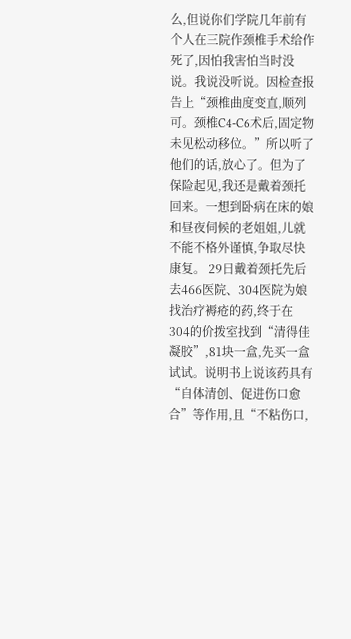么,但说你们学院几年前有个人在三院作颈椎手术给作死了,因怕我害怕当时没说。我说没听说。因检查报告上“颈椎曲度变直,顺列可。颈椎C4-C6术后,固定物未见松动移位。”所以听了他们的话,放心了。但为了保险起见,我还是戴着颈托回来。一想到卧病在床的娘和昼夜伺候的老姐姐,儿就不能不格外谨慎,争取尽快康复。 29日戴着颈托先后去466医院、304医院为娘找治疗褥疮的药,终于在304的价拨室找到“清得佳凝胶”,81块一盒,先买一盒试试。说明书上说该药具有“自体清创、促进伤口愈合”等作用,且“不粘伤口,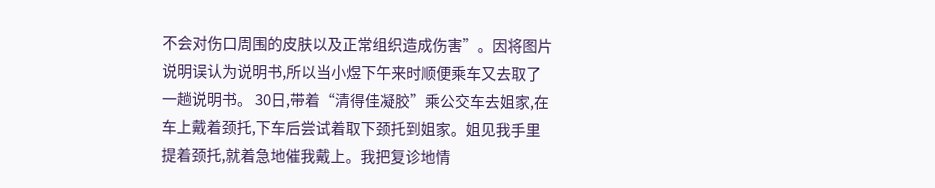不会对伤口周围的皮肤以及正常组织造成伤害”。因将图片说明误认为说明书,所以当小煜下午来时顺便乘车又去取了一趟说明书。 30日,带着“清得佳凝胶”乘公交车去姐家,在车上戴着颈托,下车后尝试着取下颈托到姐家。姐见我手里提着颈托,就着急地催我戴上。我把复诊地情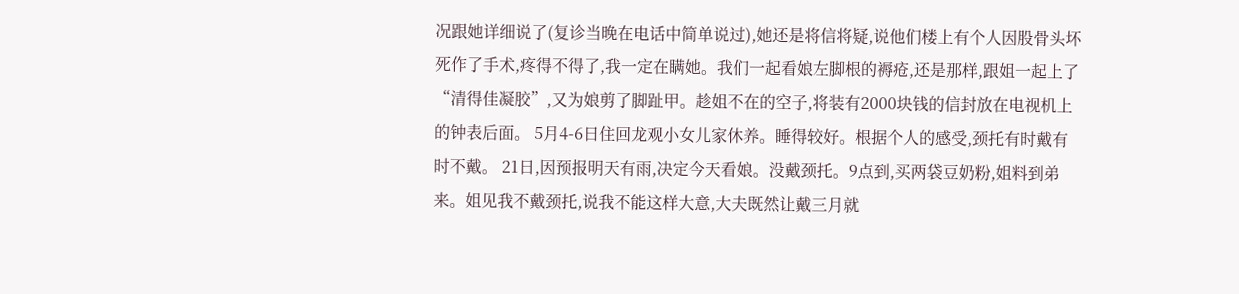况跟她详细说了(复诊当晚在电话中简单说过),她还是将信将疑,说他们楼上有个人因股骨头坏死作了手术,疼得不得了,我一定在瞒她。我们一起看娘左脚根的褥疮,还是那样,跟姐一起上了“清得佳凝胶”,又为娘剪了脚趾甲。趁姐不在的空子,将装有2000块钱的信封放在电视机上的钟表后面。 5月4-6日住回龙观小女儿家休养。睡得较好。根据个人的感受,颈托有时戴有时不戴。 21日,因预报明天有雨,决定今天看娘。没戴颈托。9点到,买两袋豆奶粉,姐料到弟来。姐见我不戴颈托,说我不能这样大意,大夫既然让戴三月就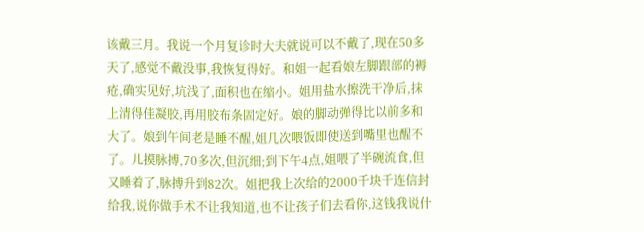该戴三月。我说一个月复诊时大夫就说可以不戴了,现在50多天了,感觉不戴没事,我恢复得好。和姐一起看娘左脚跟部的褥疮,确实见好,坑浅了,面积也在缩小。姐用盐水擦洗干净后,抹上清得佳凝胶,再用胶布条固定好。娘的脚动弹得比以前多和大了。娘到午间老是睡不醒,姐几次喂饭即使送到嘴里也醒不了。儿摸脉搏,70多次,但沉细;到下午4点,姐喂了半碗流食,但又睡着了,脉搏升到82次。姐把我上次给的2000千块千连信封给我,说你做手术不让我知道,也不让孩子们去看你,这钱我说什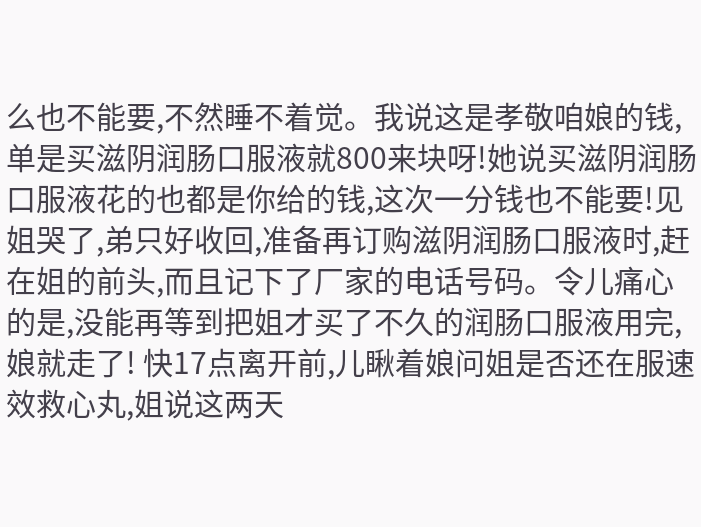么也不能要,不然睡不着觉。我说这是孝敬咱娘的钱,单是买滋阴润肠口服液就800来块呀!她说买滋阴润肠口服液花的也都是你给的钱,这次一分钱也不能要!见姐哭了,弟只好收回,准备再订购滋阴润肠口服液时,赶在姐的前头,而且记下了厂家的电话号码。令儿痛心的是,没能再等到把姐才买了不久的润肠口服液用完,娘就走了! 快17点离开前,儿瞅着娘问姐是否还在服速效救心丸,姐说这两天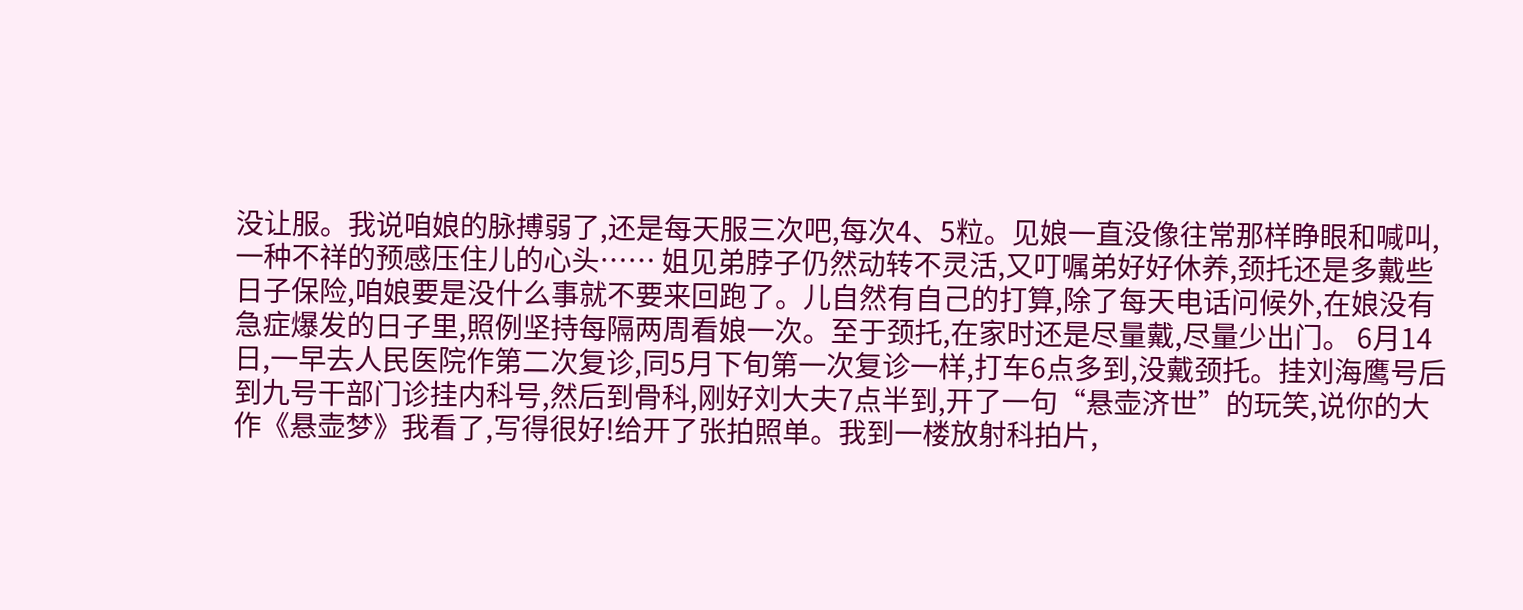没让服。我说咱娘的脉搏弱了,还是每天服三次吧,每次4、5粒。见娘一直没像往常那样睁眼和喊叫,一种不祥的预感压住儿的心头…… 姐见弟脖子仍然动转不灵活,又叮嘱弟好好休养,颈托还是多戴些日子保险,咱娘要是没什么事就不要来回跑了。儿自然有自己的打算,除了每天电话问候外,在娘没有急症爆发的日子里,照例坚持每隔两周看娘一次。至于颈托,在家时还是尽量戴,尽量少出门。 6月14日,一早去人民医院作第二次复诊,同5月下旬第一次复诊一样,打车6点多到,没戴颈托。挂刘海鹰号后到九号干部门诊挂内科号,然后到骨科,刚好刘大夫7点半到,开了一句“悬壶济世”的玩笑,说你的大作《悬壶梦》我看了,写得很好!给开了张拍照单。我到一楼放射科拍片,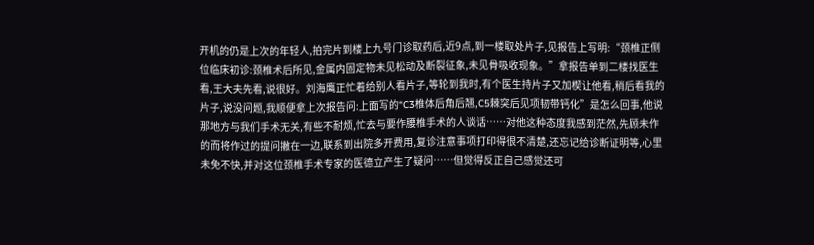开机的仍是上次的年轻人,拍完片到楼上九号门诊取药后,近9点,到一楼取处片子,见报告上写明:“颈椎正侧位临床初诊:颈椎术后所见,金属内固定物未见松动及断裂征象,未见骨吸收现象。”拿报告单到二楼找医生看,王大夫先看,说很好。刘海鹰正忙着给别人看片子,等轮到我时,有个医生持片子又加楔让他看,稍后看我的片子,说没问题,我顺便拿上次报告问:上面写的“C3椎体后角后翘,C5棘突后见项韧带钙化”是怎么回事,他说那地方与我们手术无关,有些不耐烦,忙去与要作腰椎手术的人谈话……对他这种态度我感到茫然,先顾未作的而将作过的提问撇在一边,联系到出院多开费用,复诊注意事项打印得很不清楚,还忘记给诊断证明等,心里未免不快,并对这位颈椎手术专家的医德立产生了疑问……但觉得反正自己感觉还可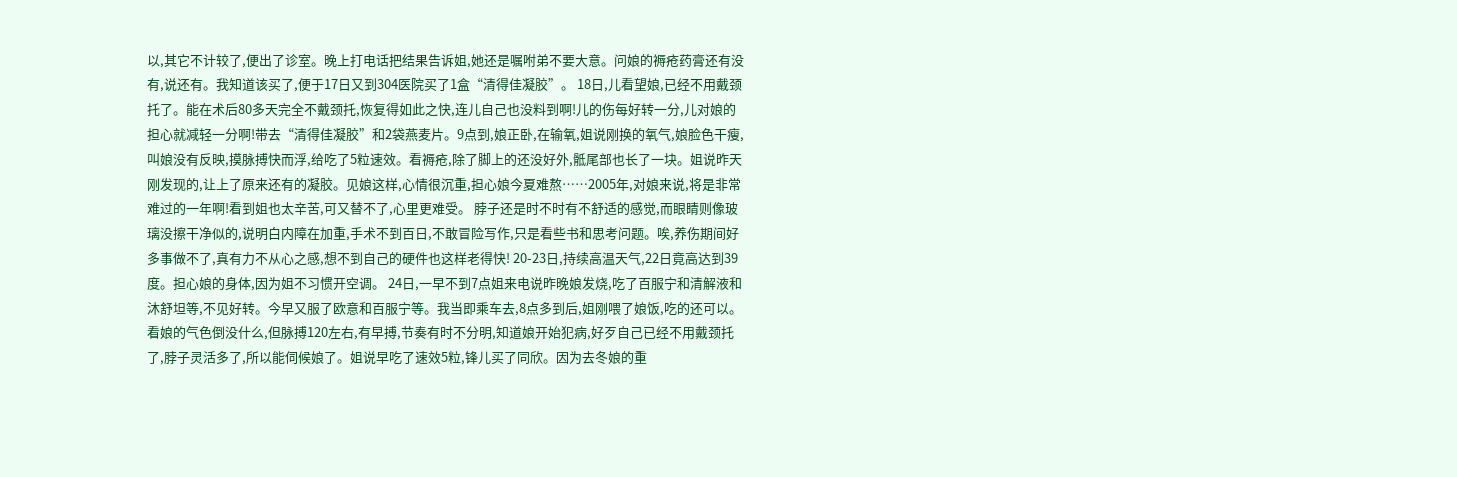以,其它不计较了,便出了诊室。晚上打电话把结果告诉姐,她还是嘱咐弟不要大意。问娘的褥疮药膏还有没有,说还有。我知道该买了,便于17日又到304医院买了1盒“清得佳凝胶”。 18日,儿看望娘,已经不用戴颈托了。能在术后80多天完全不戴颈托,恢复得如此之快,连儿自己也没料到啊!儿的伤每好转一分,儿对娘的担心就减轻一分啊!带去“清得佳凝胶”和2袋燕麦片。9点到,娘正卧,在输氧,姐说刚换的氧气,娘脸色干瘦,叫娘没有反映,摸脉搏快而浮,给吃了5粒速效。看褥疮,除了脚上的还没好外,骶尾部也长了一块。姐说昨天刚发现的,让上了原来还有的凝胶。见娘这样,心情很沉重,担心娘今夏难熬……2005年,对娘来说,将是非常难过的一年啊!看到姐也太辛苦,可又替不了,心里更难受。 脖子还是时不时有不舒适的感觉,而眼睛则像玻璃没擦干净似的,说明白内障在加重,手术不到百日,不敢冒险写作,只是看些书和思考问题。唉,养伤期间好多事做不了,真有力不从心之感,想不到自己的硬件也这样老得快! 20-23日,持续高温天气,22日竟高达到39度。担心娘的身体,因为姐不习惯开空调。 24日,一早不到7点姐来电说昨晚娘发烧,吃了百服宁和清解液和沐舒坦等,不见好转。今早又服了欧意和百服宁等。我当即乘车去,8点多到后,姐刚喂了娘饭,吃的还可以。看娘的气色倒没什么,但脉搏120左右,有早搏,节奏有时不分明,知道娘开始犯病,好歹自己已经不用戴颈托了,脖子灵活多了,所以能伺候娘了。姐说早吃了速效5粒,锋儿买了同欣。因为去冬娘的重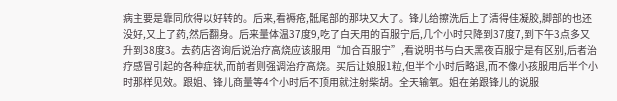病主要是靠同欣得以好转的。后来,看褥疮,骶尾部的那块又大了。锋儿给擦洗后上了清得佳凝胶,脚部的也还没好,又上了药,然后翻身。后来量体温37度9,吃了白天用的百服宁后,几个小时只降到37度7,到下午3点多又升到38度3。去药店咨询后说治疗高烧应该服用“加合百服宁”,看说明书与白天黑夜百服宁是有区别,后者治疗感冒引起的各种症状,而前者则强调治疗高烧。买后让娘服1粒,但半个小时后略退,而不像小孩服用后半个小时那样见效。跟姐、锋儿商量等4个小时后不顶用就注射柴胡。全天输氧。姐在弟跟锋儿的说服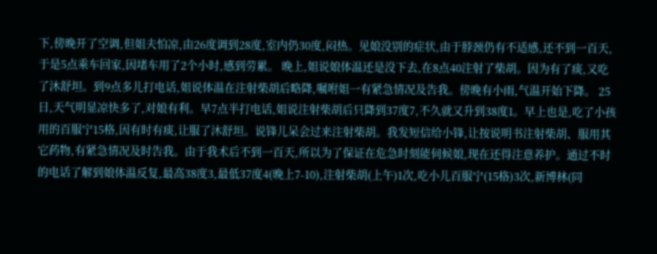下,傍晚开了空调,但姐夫怕凉,由26度调到28度,室内仍30度,闷热。见娘没别的症状,由于脖颈仍有不适感,还不到一百天,于是5点乘车回家,因堵车用了2个小时,感到劳累。 晚上,姐说娘体温还是没下去,在8点40注射了柴胡。因为有了痰,又吃了沐舒坦。到9点多儿打电话,姐说体温在注射柴胡后略降,嘱咐姐一有紧急情况及告我。傍晚有小雨,气温开始下降。 25日,天气明显凉快多了,对娘有利。早7点半打电话,姐说注射柴胡后只降到37度7,不久就又升到38度1。早上也是,吃了小孩用的百服宁15格,因有时有痰,让服了沐舒坦。说锋儿呆会过来注射柴胡。我发短信给小锋,让按说明书注射柴胡、服用其它药物,有紧急情况及时告我。由于我术后不到一百天,所以为了保证在危急时刻能伺候娘,现在还得注意养护。通过不时的电话了解到娘体温反复,最高38度3,最低37度4(晚上7-10),注射柴胡(上午)1次,吃小儿百服宁(15格)3次,新博林(同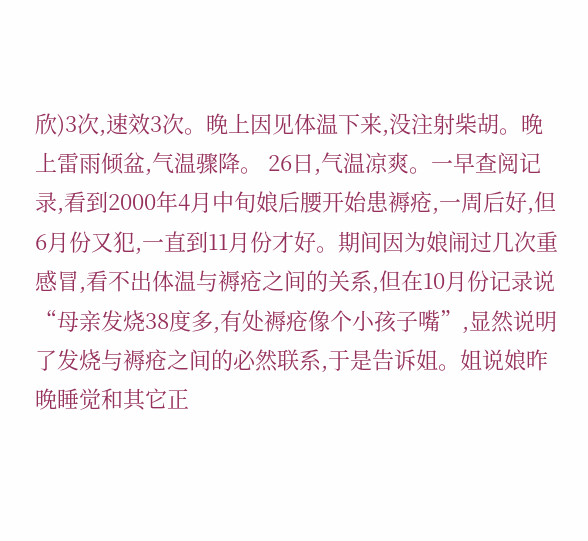欣)3次,速效3次。晚上因见体温下来,没注射柴胡。晚上雷雨倾盆,气温骤降。 26日,气温凉爽。一早查阅记录,看到2000年4月中旬娘后腰开始患褥疮,一周后好,但6月份又犯,一直到11月份才好。期间因为娘闹过几次重感冒,看不出体温与褥疮之间的关系,但在10月份记录说“母亲发烧38度多,有处褥疮像个小孩子嘴”,显然说明了发烧与褥疮之间的必然联系,于是告诉姐。姐说娘昨晚睡觉和其它正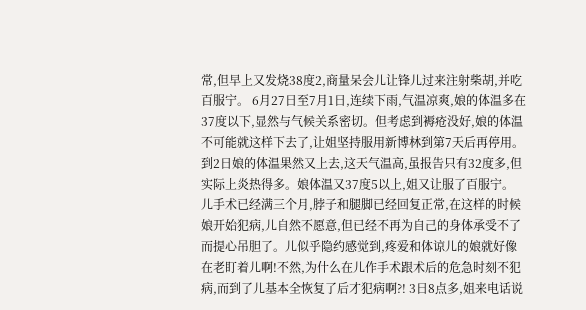常,但早上又发烧38度2,商量呆会儿让锋儿过来注射柴胡,并吃百服宁。 6月27日至7月1日,连续下雨,气温凉爽,娘的体温多在37度以下,显然与气候关系密切。但考虑到褥疮没好,娘的体温不可能就这样下去了,让姐坚持服用新博林到第7天后再停用。到2日娘的体温果然又上去,这天气温高,虽报告只有32度多,但实际上炎热得多。娘体温又37度5以上,姐又让服了百服宁。 儿手术已经满三个月,脖子和腿脚已经回复正常,在这样的时候娘开始犯病,儿自然不愿意,但已经不再为自己的身体承受不了而提心吊胆了。儿似乎隐约感觉到,疼爱和体谅儿的娘就好像在老盯着儿啊!不然,为什么在儿作手术跟术后的危急时刻不犯病,而到了儿基本全恢复了后才犯病啊?! 3日8点多,姐来电话说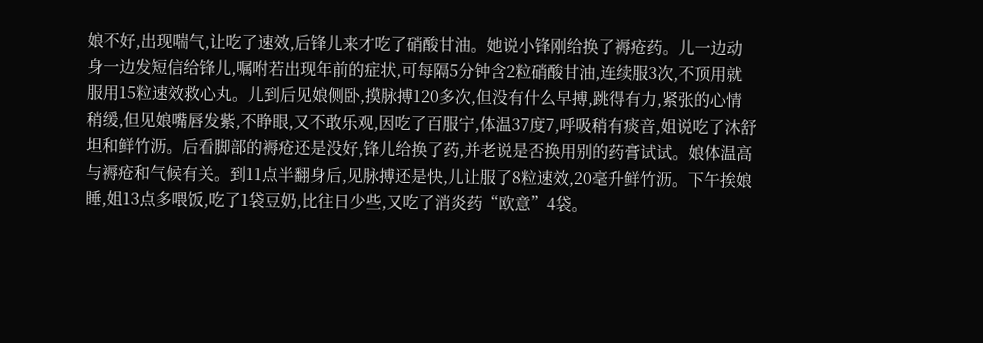娘不好,出现喘气,让吃了速效,后锋儿来才吃了硝酸甘油。她说小锋刚给换了褥疮药。儿一边动身一边发短信给锋儿,嘱咐若出现年前的症状,可每隔5分钟含2粒硝酸甘油,连续服3次,不顶用就服用15粒速效救心丸。儿到后见娘侧卧,摸脉搏120多次,但没有什么早搏,跳得有力,紧张的心情稍缓,但见娘嘴唇发紫,不睁眼,又不敢乐观,因吃了百服宁,体温37度7,呼吸稍有痰音,姐说吃了沐舒坦和鲜竹沥。后看脚部的褥疮还是没好,锋儿给换了药,并老说是否换用别的药膏试试。娘体温高与褥疮和气候有关。到11点半翻身后,见脉搏还是快,儿让服了8粒速效,20毫升鲜竹沥。下午挨娘睡,姐13点多喂饭,吃了1袋豆奶,比往日少些,又吃了消炎药“欧意”4袋。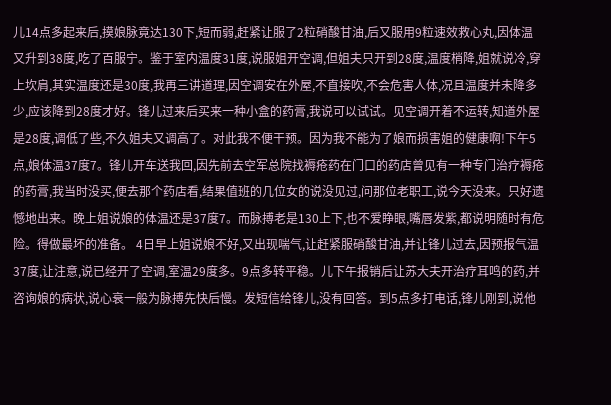儿14点多起来后,摸娘脉竟达130下,短而弱,赶紧让服了2粒硝酸甘油,后又服用9粒速效救心丸,因体温又升到38度,吃了百服宁。鉴于室内温度31度,说服姐开空调,但姐夫只开到28度,温度梢降,姐就说冷,穿上坎肩,其实温度还是30度,我再三讲道理,因空调安在外屋,不直接吹,不会危害人体,况且温度并未降多少,应该降到28度才好。锋儿过来后买来一种小盒的药膏,我说可以试试。见空调开着不运转,知道外屋是28度,调低了些,不久姐夫又调高了。对此我不便干预。因为我不能为了娘而损害姐的健康啊!下午5点,娘体温37度7。锋儿开车送我回,因先前去空军总院找褥疮药在门口的药店曾见有一种专门治疗褥疮的药膏,我当时没买,便去那个药店看,结果值班的几位女的说没见过,问那位老职工,说今天没来。只好遗憾地出来。晚上姐说娘的体温还是37度7。而脉搏老是130上下,也不爱睁眼,嘴唇发紫,都说明随时有危险。得做最坏的准备。 4日早上姐说娘不好,又出现喘气,让赶紧服硝酸甘油,并让锋儿过去,因预报气温37度,让注意,说已经开了空调,室温29度多。9点多转平稳。儿下午报销后让苏大夫开治疗耳鸣的药,并咨询娘的病状,说心衰一般为脉搏先快后慢。发短信给锋儿,没有回答。到5点多打电话,锋儿刚到,说他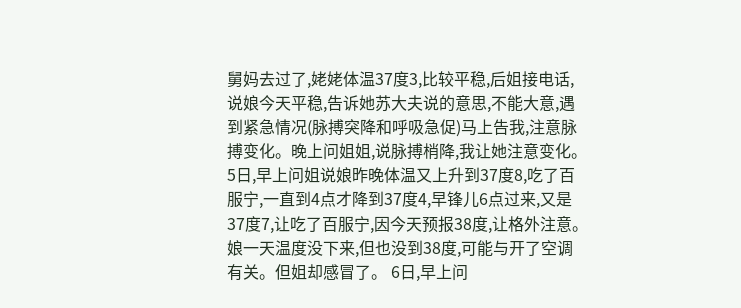舅妈去过了,姥姥体温37度3,比较平稳,后姐接电话,说娘今天平稳,告诉她苏大夫说的意思,不能大意,遇到紧急情况(脉搏突降和呼吸急促)马上告我,注意脉搏变化。晚上问姐姐,说脉搏梢降,我让她注意变化。 5日,早上问姐说娘昨晚体温又上升到37度8,吃了百服宁,一直到4点才降到37度4,早锋儿6点过来,又是37度7,让吃了百服宁,因今天预报38度,让格外注意。娘一天温度没下来,但也没到38度,可能与开了空调有关。但姐却感冒了。 6日,早上问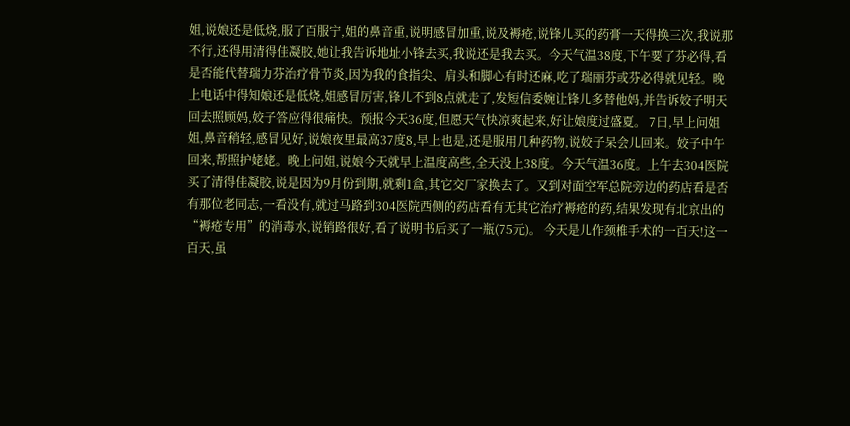姐,说娘还是低烧,服了百服宁,姐的鼻音重,说明感冒加重,说及褥疮,说锋儿买的药膏一天得换三次,我说那不行,还得用清得佳凝胶,她让我告诉地址小锋去买,我说还是我去买。今天气温38度,下午要了芬必得,看是否能代替瑞力芬治疗骨节炎,因为我的食指尖、肩头和脚心有时还麻,吃了瑞丽芬或芬必得就见轻。晚上电话中得知娘还是低烧,姐感冒厉害,锋儿不到8点就走了,发短信委婉让锋儿多替他妈,并告诉姣子明天回去照顾妈,姣子答应得很痛快。预报今天36度,但愿天气快凉爽起来,好让娘度过盛夏。 7日,早上问姐姐,鼻音稍轻,感冒见好,说娘夜里最高37度8,早上也是,还是服用几种药物,说姣子呆会儿回来。姣子中午回来,帮照护姥姥。晚上问姐,说娘今天就早上温度高些,全天没上38度。今天气温36度。上午去304医院买了清得佳凝胶,说是因为9月份到期,就剩1盒,其它交厂家换去了。又到对面空军总院旁边的药店看是否有那位老同志,一看没有,就过马路到304医院西侧的药店看有无其它治疗褥疮的药,结果发现有北京出的“褥疮专用”的消毒水,说销路很好,看了说明书后买了一瓶(75元)。 今天是儿作颈椎手术的一百天!这一百天,虽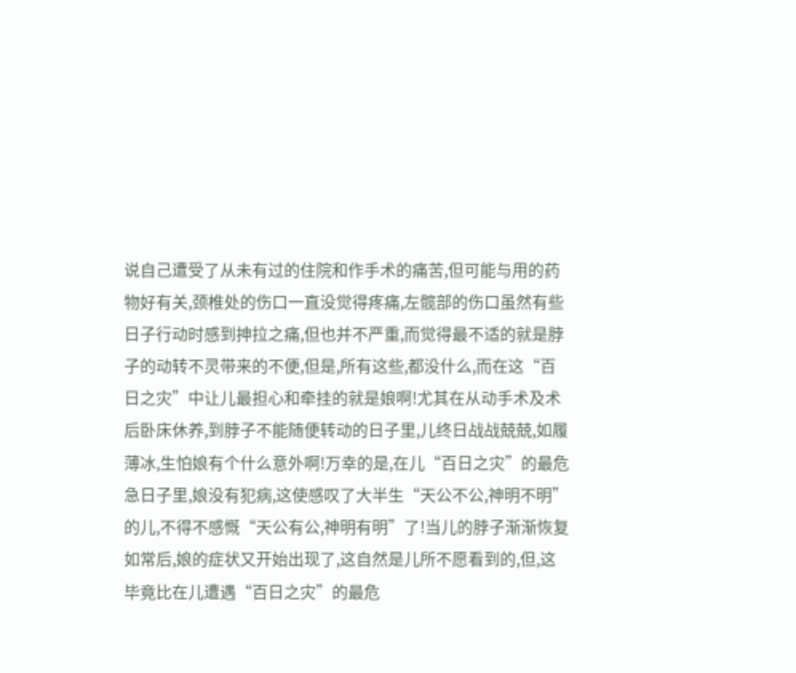说自己遭受了从未有过的住院和作手术的痛苦,但可能与用的药物好有关,颈椎处的伤口一直没觉得疼痛,左髋部的伤口虽然有些日子行动时感到抻拉之痛,但也并不严重,而觉得最不适的就是脖子的动转不灵带来的不便,但是,所有这些,都没什么,而在这“百日之灾”中让儿最担心和牵挂的就是娘啊!尤其在从动手术及术后卧床休养,到脖子不能随便转动的日子里,儿终日战战兢兢,如履薄冰,生怕娘有个什么意外啊!万幸的是,在儿“百日之灾”的最危急日子里,娘没有犯病,这使感叹了大半生“天公不公,神明不明”的儿,不得不感慨“天公有公,神明有明”了!当儿的脖子渐渐恢复如常后,娘的症状又开始出现了,这自然是儿所不愿看到的,但,这毕竟比在儿遭遇“百日之灾”的最危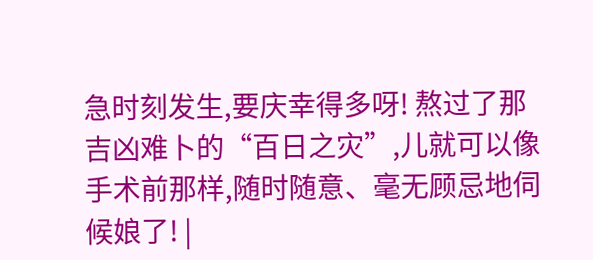急时刻发生,要庆幸得多呀! 熬过了那吉凶难卜的“百日之灾”,儿就可以像手术前那样,随时随意、毫无顾忌地伺候娘了! |